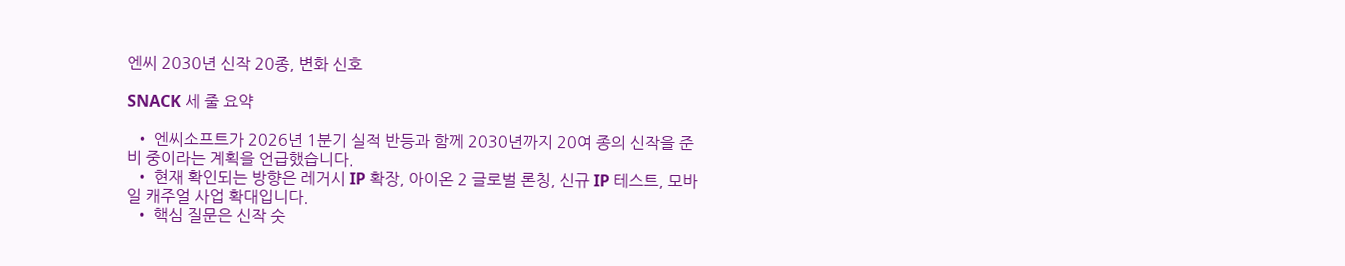엔씨 2030년 신작 20종, 변화 신호

SNACK 세 줄 요약

  • 엔씨소프트가 2026년 1분기 실적 반등과 함께 2030년까지 20여 종의 신작을 준비 중이라는 계획을 언급했습니다.
  • 현재 확인되는 방향은 레거시 IP 확장, 아이온 2 글로벌 론칭, 신규 IP 테스트, 모바일 캐주얼 사업 확대입니다.
  • 핵심 질문은 신작 숫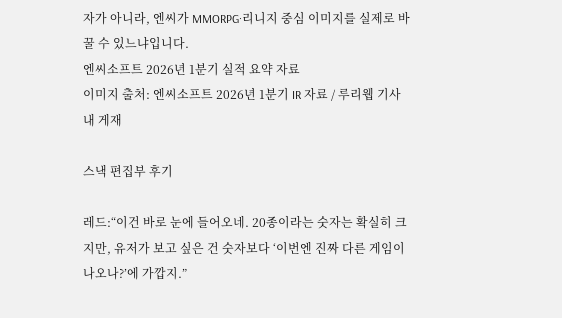자가 아니라, 엔씨가 MMORPG·리니지 중심 이미지를 실제로 바꿀 수 있느냐입니다.
엔씨소프트 2026년 1분기 실적 요약 자료
이미지 출처: 엔씨소프트 2026년 1분기 IR 자료 / 루리웹 기사 내 게재

스낵 편집부 후기

레드:“이건 바로 눈에 들어오네. 20종이라는 숫자는 확실히 크지만, 유저가 보고 싶은 건 숫자보다 ‘이번엔 진짜 다른 게임이 나오나?’에 가깝지.”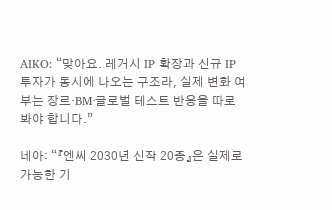AIKO: “맞아요. 레거시 IP 확장과 신규 IP 투자가 동시에 나오는 구조라, 실제 변화 여부는 장르·BM·글로벌 테스트 반응을 따로 봐야 합니다.”

네아: “『엔씨 2030년 신작 20종』은 실제로 가능한 기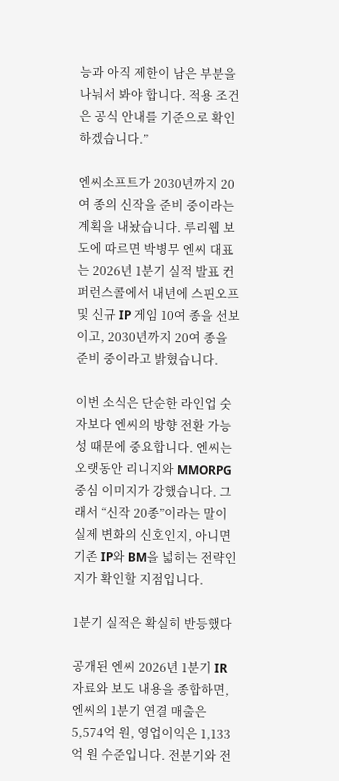능과 아직 제한이 남은 부분을 나눠서 봐야 합니다. 적용 조건은 공식 안내를 기준으로 확인하겠습니다.”

엔씨소프트가 2030년까지 20여 종의 신작을 준비 중이라는 계획을 내놨습니다. 루리웹 보도에 따르면 박병무 엔씨 대표는 2026년 1분기 실적 발표 컨퍼런스콜에서 내년에 스핀오프 및 신규 IP 게임 10여 종을 선보이고, 2030년까지 20여 종을 준비 중이라고 밝혔습니다.

이번 소식은 단순한 라인업 숫자보다 엔씨의 방향 전환 가능성 때문에 중요합니다. 엔씨는 오랫동안 리니지와 MMORPG 중심 이미지가 강했습니다. 그래서 “신작 20종”이라는 말이 실제 변화의 신호인지, 아니면 기존 IP와 BM을 넓히는 전략인지가 확인할 지점입니다.

1분기 실적은 확실히 반등했다

공개된 엔씨 2026년 1분기 IR 자료와 보도 내용을 종합하면, 엔씨의 1분기 연결 매출은 5,574억 원, 영업이익은 1,133억 원 수준입니다. 전분기와 전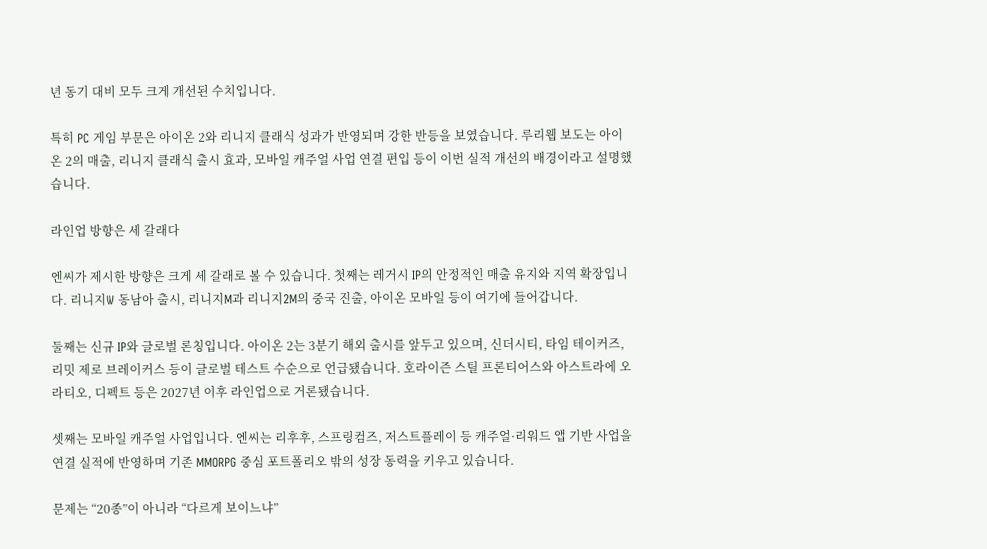년 동기 대비 모두 크게 개선된 수치입니다.

특히 PC 게임 부문은 아이온 2와 리니지 클래식 성과가 반영되며 강한 반등을 보였습니다. 루리웹 보도는 아이온 2의 매출, 리니지 클래식 출시 효과, 모바일 캐주얼 사업 연결 편입 등이 이번 실적 개선의 배경이라고 설명했습니다.

라인업 방향은 세 갈래다

엔씨가 제시한 방향은 크게 세 갈래로 볼 수 있습니다. 첫째는 레거시 IP의 안정적인 매출 유지와 지역 확장입니다. 리니지W 동남아 출시, 리니지M과 리니지2M의 중국 진출, 아이온 모바일 등이 여기에 들어갑니다.

둘째는 신규 IP와 글로벌 론칭입니다. 아이온 2는 3분기 해외 출시를 앞두고 있으며, 신더시티, 타임 테이커즈, 리밋 제로 브레이커스 등이 글로벌 테스트 수순으로 언급됐습니다. 호라이즌 스틸 프론티어스와 아스트라에 오라티오, 디펙트 등은 2027년 이후 라인업으로 거론됐습니다.

셋째는 모바일 캐주얼 사업입니다. 엔씨는 리후후, 스프링컴즈, 저스트플레이 등 캐주얼·리워드 앱 기반 사업을 연결 실적에 반영하며 기존 MMORPG 중심 포트폴리오 밖의 성장 동력을 키우고 있습니다.

문제는 “20종”이 아니라 “다르게 보이느냐”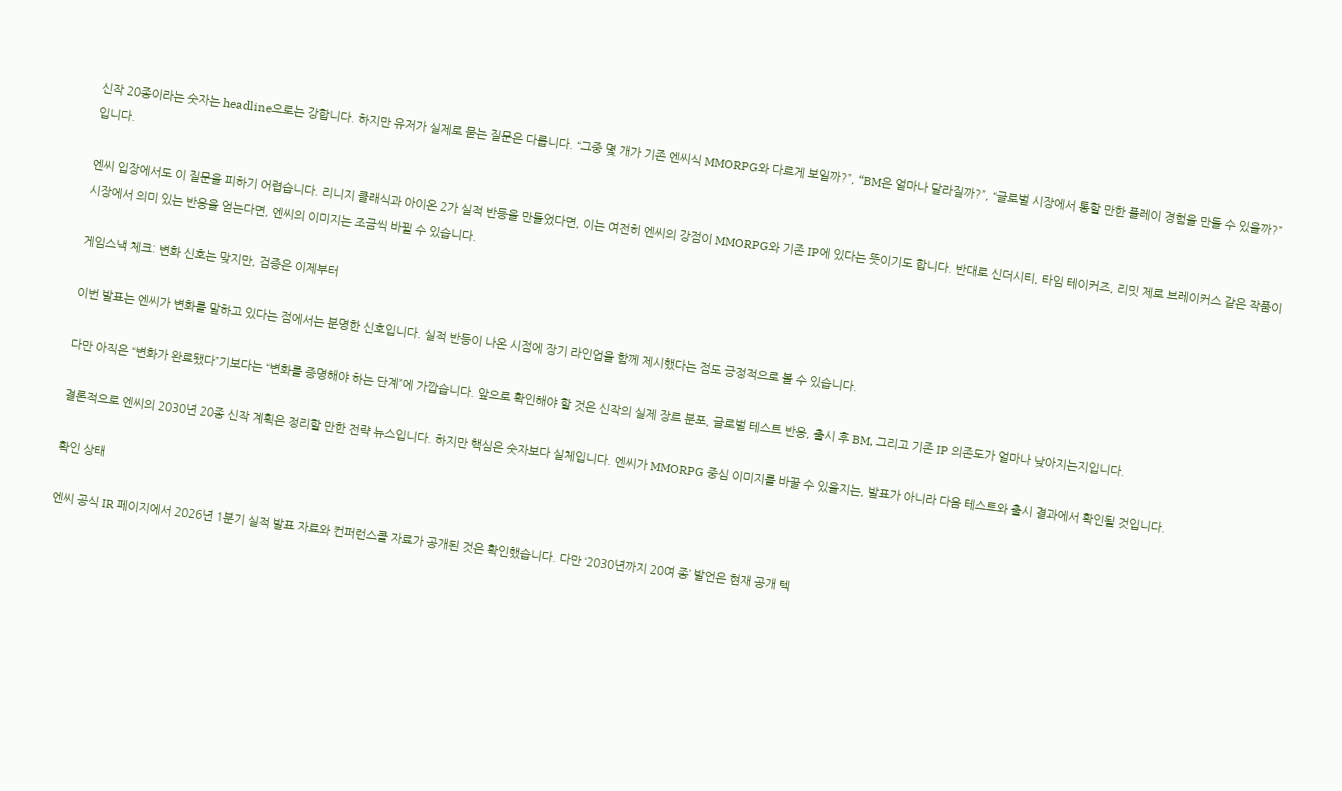신작 20종이라는 숫자는 headline으로는 강합니다. 하지만 유저가 실제로 묻는 질문은 다릅니다. “그중 몇 개가 기존 엔씨식 MMORPG와 다르게 보일까?”, “BM은 얼마나 달라질까?”, “글로벌 시장에서 통할 만한 플레이 경험을 만들 수 있을까?”입니다.

엔씨 입장에서도 이 질문을 피하기 어렵습니다. 리니지 클래식과 아이온 2가 실적 반등을 만들었다면, 이는 여전히 엔씨의 강점이 MMORPG와 기존 IP에 있다는 뜻이기도 합니다. 반대로 신더시티, 타임 테이커즈, 리밋 제로 브레이커스 같은 작품이 시장에서 의미 있는 반응을 얻는다면, 엔씨의 이미지는 조금씩 바뀔 수 있습니다.

게임스낵 체크: 변화 신호는 맞지만, 검증은 이제부터

이번 발표는 엔씨가 변화를 말하고 있다는 점에서는 분명한 신호입니다. 실적 반등이 나온 시점에 장기 라인업을 함께 제시했다는 점도 긍정적으로 볼 수 있습니다.

다만 아직은 “변화가 완료됐다”기보다는 “변화를 증명해야 하는 단계”에 가깝습니다. 앞으로 확인해야 할 것은 신작의 실제 장르 분포, 글로벌 테스트 반응, 출시 후 BM, 그리고 기존 IP 의존도가 얼마나 낮아지는지입니다.

결론적으로 엔씨의 2030년 20종 신작 계획은 정리할 만한 전략 뉴스입니다. 하지만 핵심은 숫자보다 실체입니다. 엔씨가 MMORPG 중심 이미지를 바꿀 수 있을지는, 발표가 아니라 다음 테스트와 출시 결과에서 확인될 것입니다.

확인 상태

엔씨 공식 IR 페이지에서 2026년 1분기 실적 발표 자료와 컨퍼런스콜 자료가 공개된 것은 확인했습니다. 다만 ‘2030년까지 20여 종’ 발언은 현재 공개 텍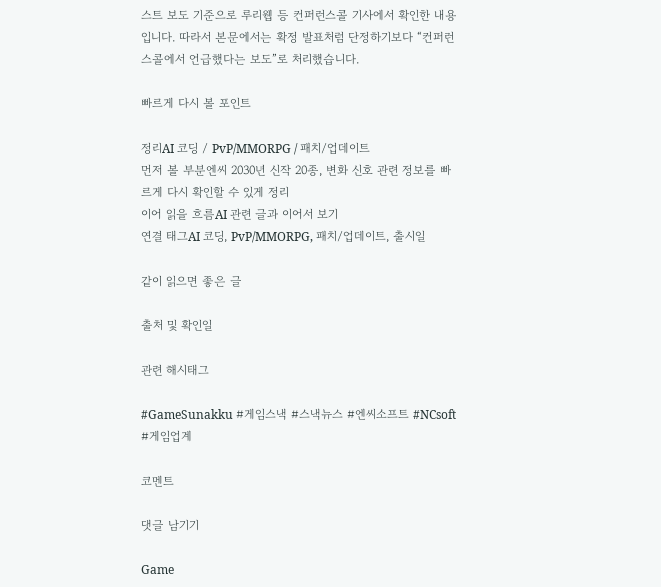스트 보도 기준으로 루리웹 등 컨퍼런스콜 기사에서 확인한 내용입니다. 따라서 본문에서는 확정 발표처럼 단정하기보다 “컨퍼런스콜에서 언급했다는 보도”로 처리했습니다.

빠르게 다시 볼 포인트

정리AI 코딩 / PvP/MMORPG / 패치/업데이트
먼저 볼 부분엔씨 2030년 신작 20종, 변화 신호 관련 정보를 빠르게 다시 확인할 수 있게 정리
이어 읽을 흐름AI 관련 글과 이어서 보기
연결 태그AI 코딩, PvP/MMORPG, 패치/업데이트, 출시일

같이 읽으면 좋은 글

출처 및 확인일

관련 해시태그

#GameSunakku #게임스낵 #스낵뉴스 #엔씨소프트 #NCsoft #게임업계

코멘트

댓글 남기기

Game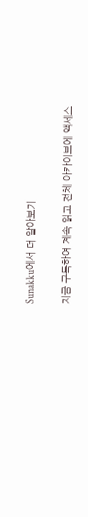Sunakku에서 더 알아보기

지금 구독하여 계속 읽고 전체 아카이브에 액세스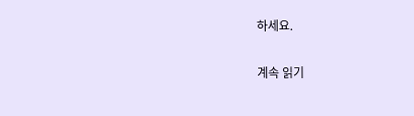하세요.

계속 읽기